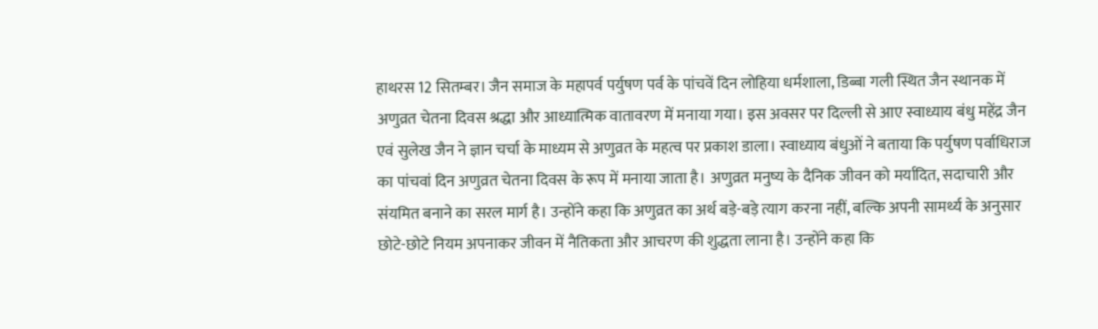हाथरस 12 सितम्बर। जैन समाज के महापर्व पर्युषण पर्व के पांचवें दिन लोहिया धर्मशाला, डिब्बा गली स्थित जैन स्थानक में अणुव्रत चेतना दिवस श्रद्धा और आध्यात्मिक वातावरण में मनाया गया। इस अवसर पर दिल्ली से आए स्वाध्याय बंधु महेंद्र जैन एवं सुलेख जैन ने ज्ञान चर्चा के माध्यम से अणुव्रत के महत्व पर प्रकाश डाला। स्वाध्याय बंधुओं ने बताया कि पर्युषण पर्वाधिराज का पांचवां दिन अणुव्रत चेतना दिवस के रूप में मनाया जाता है। अणुव्रत मनुष्य के दैनिक जीवन को मर्यादित, सदाचारी और संयमित बनाने का सरल मार्ग है। उन्होंने कहा कि अणुव्रत का अर्थ बड़े-बड़े त्याग करना नहीं, बल्कि अपनी सामर्थ्य के अनुसार छोटे-छोटे नियम अपनाकर जीवन में नैतिकता और आचरण की शुद्धता लाना है। उन्होंने कहा कि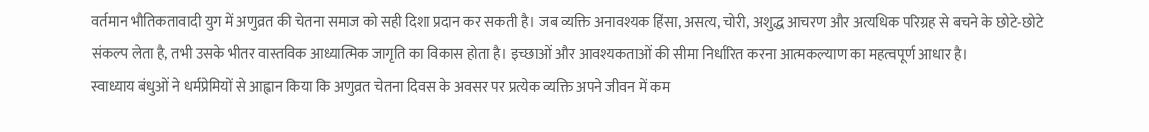वर्तमान भौतिकतावादी युग में अणुव्रत की चेतना समाज को सही दिशा प्रदान कर सकती है। जब व्यक्ति अनावश्यक हिंसा, असत्य, चोरी, अशुद्ध आचरण और अत्यधिक परिग्रह से बचने के छोटे-छोटे संकल्प लेता है, तभी उसके भीतर वास्तविक आध्यात्मिक जागृति का विकास होता है। इच्छाओं और आवश्यकताओं की सीमा निर्धारित करना आत्मकल्याण का महत्वपूर्ण आधार है।
स्वाध्याय बंधुओं ने धर्मप्रेमियों से आह्वान किया कि अणुव्रत चेतना दिवस के अवसर पर प्रत्येक व्यक्ति अपने जीवन में कम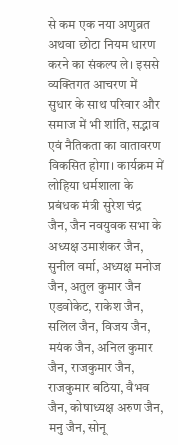से कम एक नया अणुव्रत अथवा छोटा नियम धारण करने का संकल्प ले। इससे व्यक्तिगत आचरण में सुधार के साथ परिवार और समाज में भी शांति, सद्भाव एवं नैतिकता का वातावरण विकसित होगा। कार्यक्रम में लोहिया धर्मशाला के प्रबंधक मंत्री सुरेश चंद्र जैन, जैन नवयुवक सभा के अध्यक्ष उमाशंकर जैन, सुनील वर्मा, अध्यक्ष मनोज जैन, अतुल कुमार जैन एडवोकेट, राकेश जैन, सलिल जैन, विजय जैन, मयंक जैन, अनिल कुमार जैन, राजकुमार जैन, राजकुमार बठिया, वैभव जैन, कोषाध्यक्ष अरुण जैन, मनु जैन, सोनू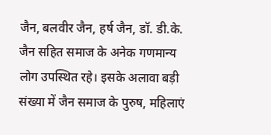जैन, बलवीर जैन, हर्ष जैन, डॉ. डी.के. जैन सहित समाज के अनेक गणमान्य लोग उपस्थित रहे। इसके अलावा बड़ी संख्या में जैन समाज के पुरुष, महिलाएं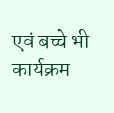एवं बच्चे भी कार्यक्रम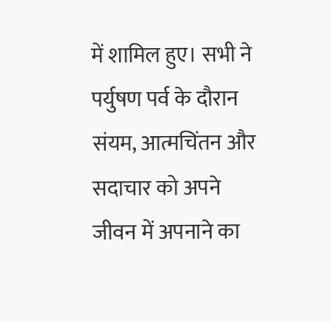में शामिल हुए। सभी ने पर्युषण पर्व के दौरान संयम, आत्मचिंतन और सदाचार को अपने जीवन में अपनाने का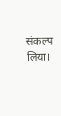संकल्प लिया।